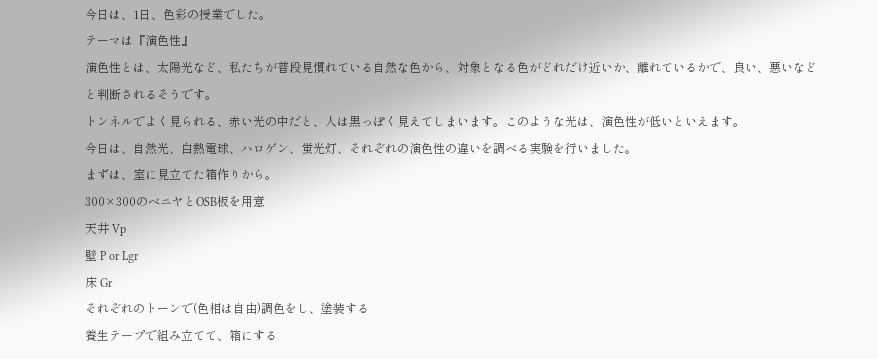今日は、1日、色彩の授業でした。
テーマは『演色性』
演色性とは、太陽光など、私たちが普段見慣れている自然な色から、対象となる色がどれだけ近いか、離れているかで、良い、悪いなどと判断されるそうです。
トンネルでよく見られる、赤い光の中だと、人は黒っぽく見えてしまいます。このような光は、演色性が低いといえます。
今日は、自然光、白熱電球、ハロゲン、蛍光灯、それぞれの演色性の違いを調べる実験を行いました。
まずは、室に見立てた箱作りから。
300×300のベニヤとOSB板を用意
天井 Vp
壁 P or Lgr
床 Gr
それぞれのトーンで(色相は自由)調色をし、塗装する
養生テープで組み立てて、箱にする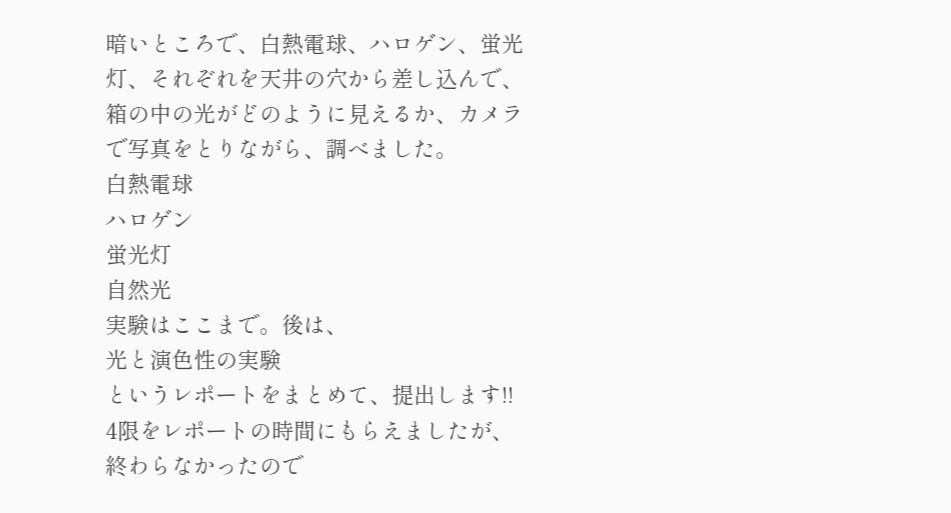暗いところで、白熱電球、ハロゲン、蛍光灯、それぞれを天井の穴から差し込んで、
箱の中の光がどのように見えるか、カメラで写真をとりながら、調べました。
白熱電球
ハロゲン
蛍光灯
自然光
実験はここまで。後は、
光と演色性の実験
というレポートをまとめて、提出します!!
4限をレポートの時間にもらえましたが、終わらなかったので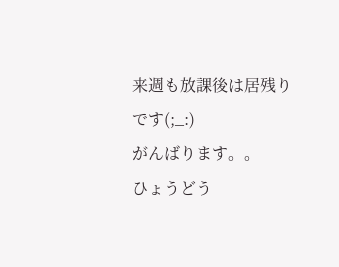来週も放課後は居残りです(;_:)
がんばります。。
ひょうどう